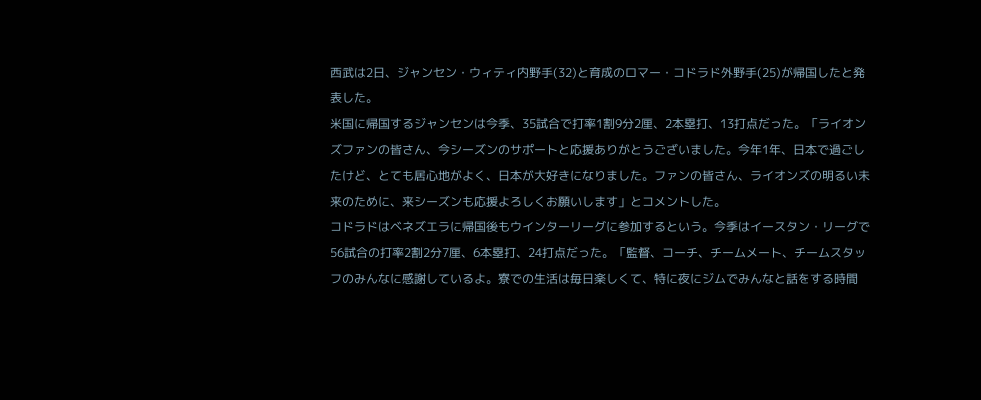西武は2日、ジャンセン・ウィティ内野手(32)と育成のロマー・コドラド外野手(25)が帰国したと発表した。
米国に帰国するジャンセンは今季、35試合で打率1割9分2厘、2本塁打、13打点だった。「ライオンズファンの皆さん、今シーズンのサポートと応援ありがとうございました。今年1年、日本で過ごしたけど、とても居心地がよく、日本が大好きになりました。ファンの皆さん、ライオンズの明るい未来のために、来シーズンも応援よろしくお願いします」とコメントした。
コドラドはベネズエラに帰国後もウインターリーグに参加するという。今季はイースタン・リーグで56試合の打率2割2分7厘、6本塁打、24打点だった。「監督、コーチ、チームメート、チームスタッフのみんなに感謝しているよ。寮での生活は毎日楽しくて、特に夜にジムでみんなと話をする時間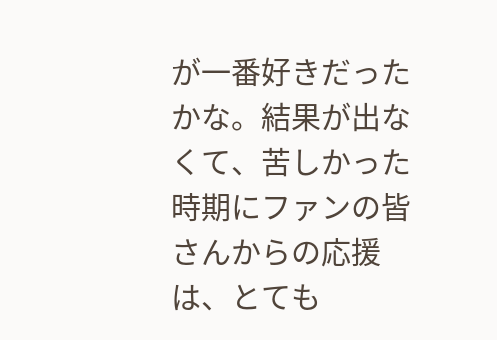が一番好きだったかな。結果が出なくて、苦しかった時期にファンの皆さんからの応援は、とても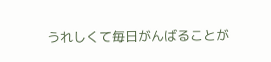うれしくて毎日がんばることが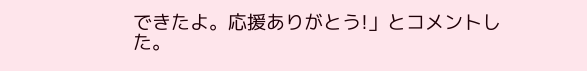できたよ。応援ありがとう!」とコメントした。